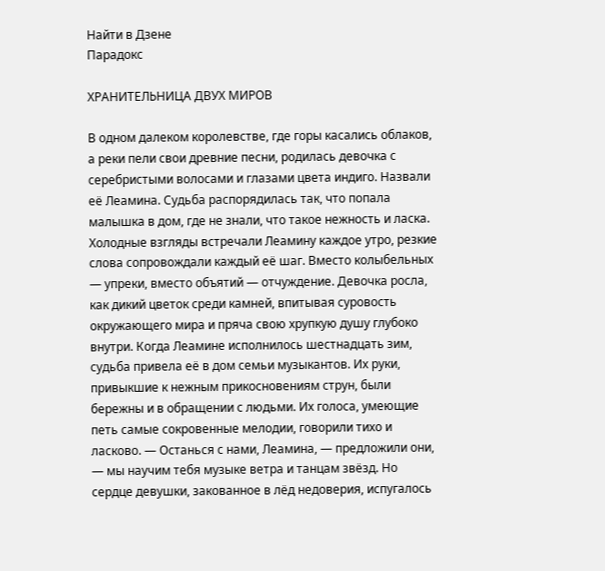Найти в Дзене
Парадокс

ХРАНИТЕЛЬНИЦА ДВУХ МИРОВ

В одном далеком королевстве, где горы касались облаков, а реки пели свои древние песни, родилась девочка с серебристыми волосами и глазами цвета индиго. Назвали её Леамина. Судьба распорядилась так, что попала малышка в дом, где не знали, что такое нежность и ласка. Холодные взгляды встречали Леамину каждое утро, резкие слова сопровождали каждый её шаг. Вместо колыбельных — упреки, вместо объятий — отчуждение. Девочка росла, как дикий цветок среди камней, впитывая суровость окружающего мира и пряча свою хрупкую душу глубоко внутри. Когда Леамине исполнилось шестнадцать зим, судьба привела её в дом семьи музыкантов. Их руки, привыкшие к нежным прикосновениям струн, были бережны и в обращении с людьми. Их голоса, умеющие петь самые сокровенные мелодии, говорили тихо и ласково. — Останься с нами, Леамина, — предложили они, — мы научим тебя музыке ветра и танцам звёзд. Но сердце девушки, закованное в лёд недоверия, испугалось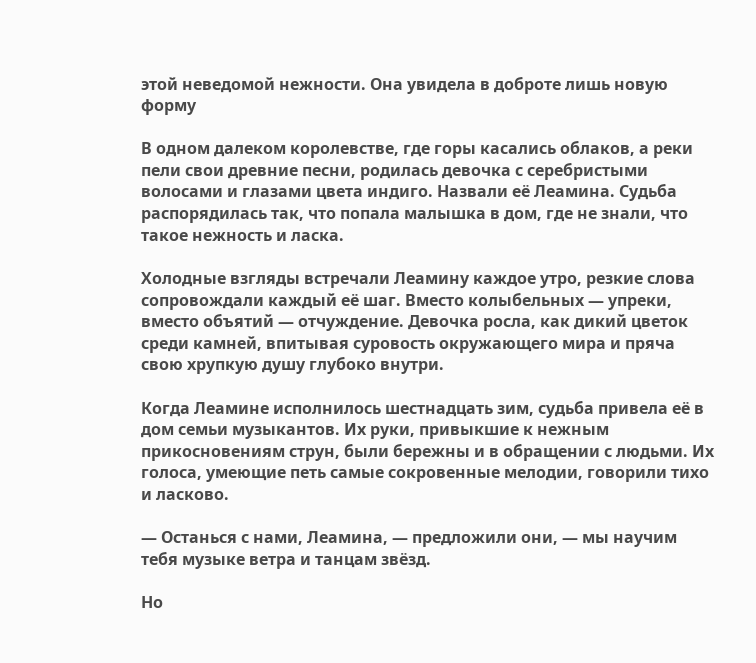этой неведомой нежности. Она увидела в доброте лишь новую форму

В одном далеком королевстве, где горы касались облаков, а реки пели свои древние песни, родилась девочка с серебристыми волосами и глазами цвета индиго. Назвали её Леамина. Судьба распорядилась так, что попала малышка в дом, где не знали, что такое нежность и ласка.

Холодные взгляды встречали Леамину каждое утро, резкие слова сопровождали каждый её шаг. Вместо колыбельных — упреки, вместо объятий — отчуждение. Девочка росла, как дикий цветок среди камней, впитывая суровость окружающего мира и пряча свою хрупкую душу глубоко внутри.

Когда Леамине исполнилось шестнадцать зим, судьба привела её в дом семьи музыкантов. Их руки, привыкшие к нежным прикосновениям струн, были бережны и в обращении с людьми. Их голоса, умеющие петь самые сокровенные мелодии, говорили тихо и ласково.

— Останься с нами, Леамина, — предложили они, — мы научим тебя музыке ветра и танцам звёзд.

Но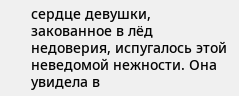сердце девушки, закованное в лёд недоверия, испугалось этой неведомой нежности. Она увидела в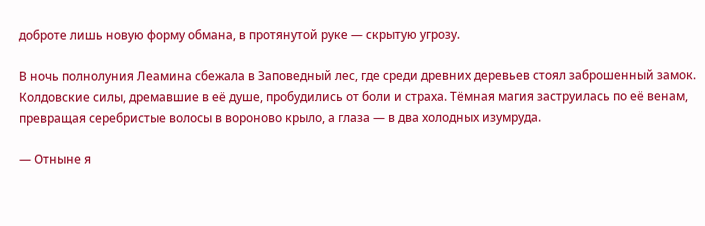доброте лишь новую форму обмана, в протянутой руке — скрытую угрозу.

В ночь полнолуния Леамина сбежала в Заповедный лес, где среди древних деревьев стоял заброшенный замок. Колдовские силы, дремавшие в её душе, пробудились от боли и страха. Тёмная магия заструилась по её венам, превращая серебристые волосы в вороново крыло, а глаза — в два холодных изумруда.

— Отныне я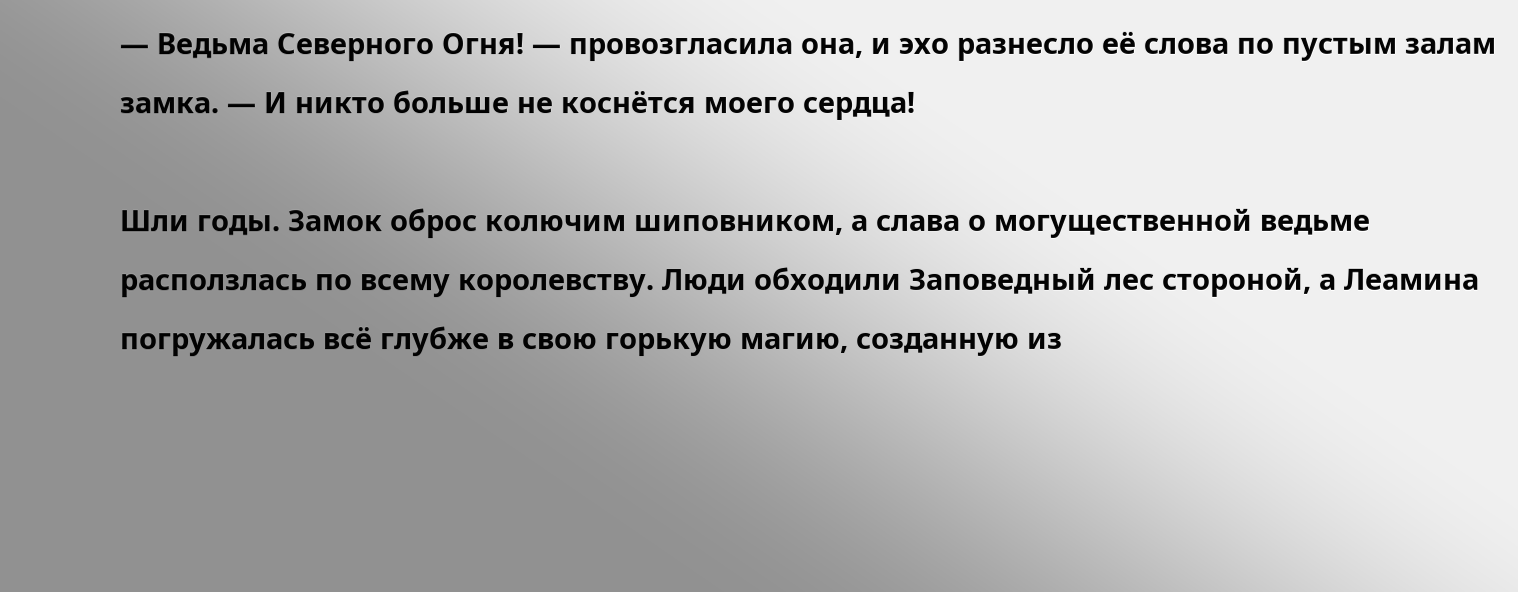— Ведьма Северного Огня! — провозгласила она, и эхо разнесло её слова по пустым залам замка. — И никто больше не коснётся моего сердца!

Шли годы. Замок оброс колючим шиповником, а слава о могущественной ведьме расползлась по всему королевству. Люди обходили Заповедный лес стороной, а Леамина погружалась всё глубже в свою горькую магию, созданную из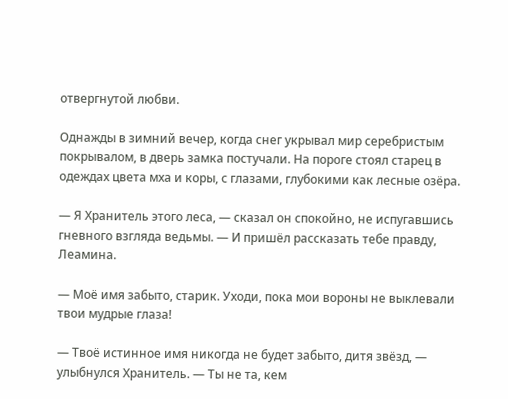отвергнутой любви.

Однажды в зимний вечер, когда снег укрывал мир серебристым покрывалом, в дверь замка постучали. На пороге стоял старец в одеждах цвета мха и коры, с глазами, глубокими как лесные озёра.

— Я Хранитель этого леса, — сказал он спокойно, не испугавшись гневного взгляда ведьмы. — И пришёл рассказать тебе правду, Леамина.

— Моё имя забыто, старик. Уходи, пока мои вороны не выклевали твои мудрые глаза!

— Твоё истинное имя никогда не будет забыто, дитя звёзд, — улыбнулся Хранитель. — Ты не та, кем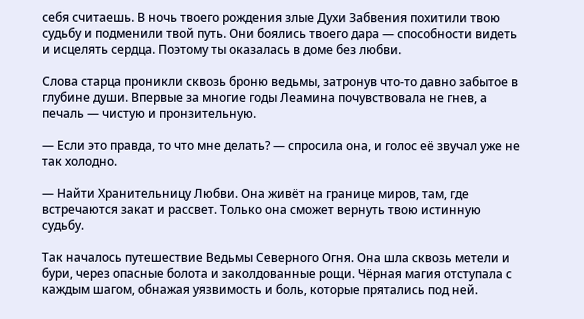себя считаешь. В ночь твоего рождения злые Духи Забвения похитили твою судьбу и подменили твой путь. Они боялись твоего дара — способности видеть и исцелять сердца. Поэтому ты оказалась в доме без любви.

Слова старца проникли сквозь броню ведьмы, затронув что-то давно забытое в глубине души. Впервые за многие годы Леамина почувствовала не гнев, а печаль — чистую и пронзительную.

— Если это правда, то что мне делать? — спросила она, и голос её звучал уже не так холодно.

— Найти Хранительницу Любви. Она живёт на границе миров, там, где встречаются закат и рассвет. Только она сможет вернуть твою истинную судьбу.

Так началось путешествие Ведьмы Северного Огня. Она шла сквозь метели и бури, через опасные болота и заколдованные рощи. Чёрная магия отступала с каждым шагом, обнажая уязвимость и боль, которые прятались под ней.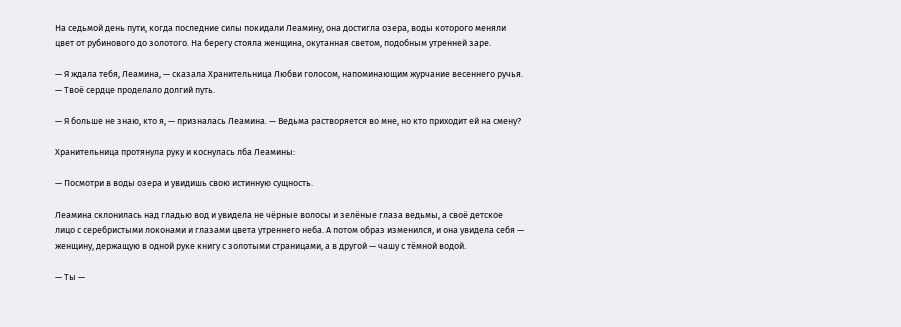На седьмой день пути, когда последние силы покидали Леамину, она достигла озера, воды которого меняли цвет от рубинового до золотого. На берегу стояла женщина, окутанная светом, подобным утренней заре.

— Я ждала тебя, Леамина, — сказала Хранительница Любви голосом, напоминающим журчание весеннего ручья. — Твоё сердце проделало долгий путь.

— Я больше не знаю, кто я, — призналась Леамина. — Ведьма растворяется во мне, но кто приходит ей на смену?

Хранительница протянула руку и коснулась лба Леамины:

— Посмотри в воды озера и увидишь свою истинную сущность.

Леамина склонилась над гладью вод и увидела не чёрные волосы и зелёные глаза ведьмы, а своё детское лицо с серебристыми локонами и глазами цвета утреннего неба. А потом образ изменился, и она увидела себя — женщину, держащую в одной руке книгу с золотыми страницами, а в другой — чашу с тёмной водой.

— Ты —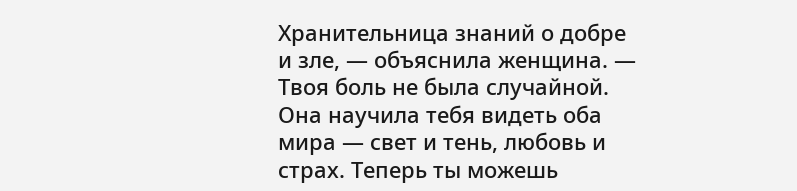Хранительница знаний о добре и зле, — объяснила женщина. — Твоя боль не была случайной. Она научила тебя видеть оба мира — свет и тень, любовь и страх. Теперь ты можешь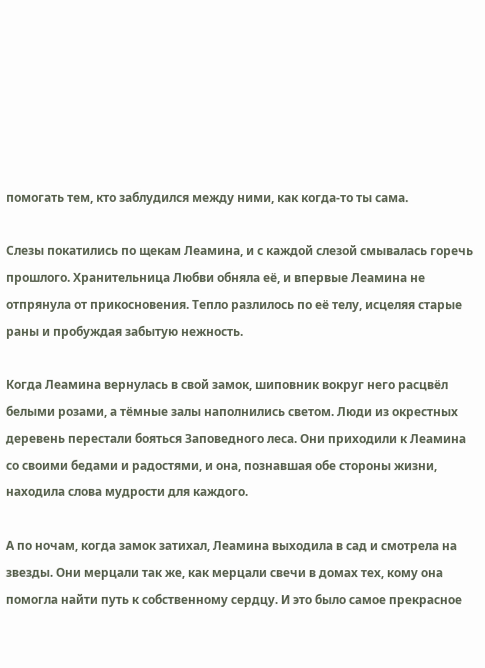помогать тем, кто заблудился между ними, как когда-то ты сама.

Слезы покатились по щекам Леамина, и с каждой слезой смывалась горечь прошлого. Хранительница Любви обняла её, и впервые Леамина не отпрянула от прикосновения. Тепло разлилось по её телу, исцеляя старые раны и пробуждая забытую нежность.

Когда Леамина вернулась в свой замок, шиповник вокруг него расцвёл белыми розами, а тёмные залы наполнились светом. Люди из окрестных деревень перестали бояться Заповедного леса. Они приходили к Леамина со своими бедами и радостями, и она, познавшая обе стороны жизни, находила слова мудрости для каждого.

А по ночам, когда замок затихал, Леамина выходила в сад и смотрела на звезды. Они мерцали так же, как мерцали свечи в домах тех, кому она помогла найти путь к собственному сердцу. И это было самое прекрасное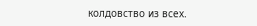колдовство из всех.